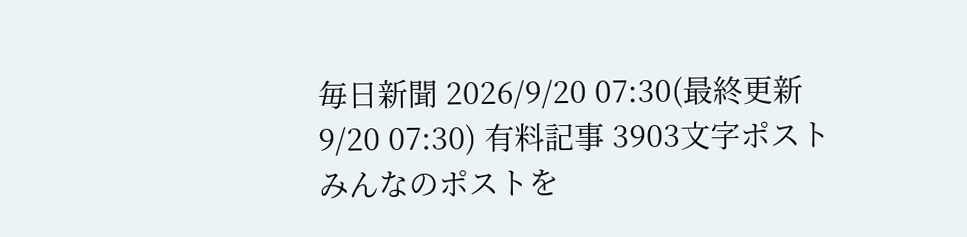毎日新聞 2026/9/20 07:30(最終更新 9/20 07:30) 有料記事 3903文字ポストみんなのポストを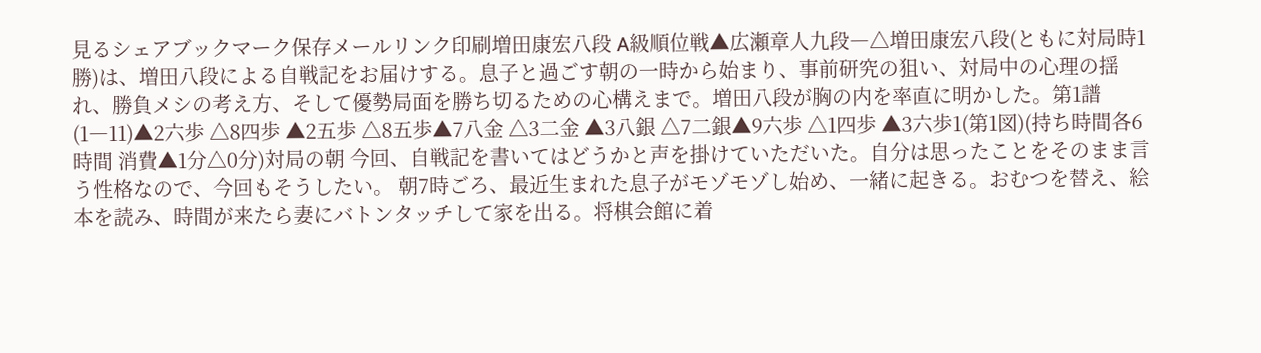見るシェアブックマーク保存メールリンク印刷増田康宏八段 A級順位戦▲広瀬章人九段―△増田康宏八段(ともに対局時1勝)は、増田八段による自戦記をお届けする。息子と過ごす朝の一時から始まり、事前研究の狙い、対局中の心理の揺れ、勝負メシの考え方、そして優勢局面を勝ち切るための心構えまで。増田八段が胸の内を率直に明かした。第1譜(1―11)▲2六歩 △8四歩 ▲2五歩 △8五歩▲7八金 △3二金 ▲3八銀 △7二銀▲9六歩 △1四歩 ▲3六歩1(第1図)(持ち時間各6時間 消費▲1分△0分)対局の朝 今回、自戦記を書いてはどうかと声を掛けていただいた。自分は思ったことをそのまま言う性格なので、今回もそうしたい。 朝7時ごろ、最近生まれた息子がモゾモゾし始め、一緒に起きる。おむつを替え、絵本を読み、時間が来たら妻にバトンタッチして家を出る。将棋会館に着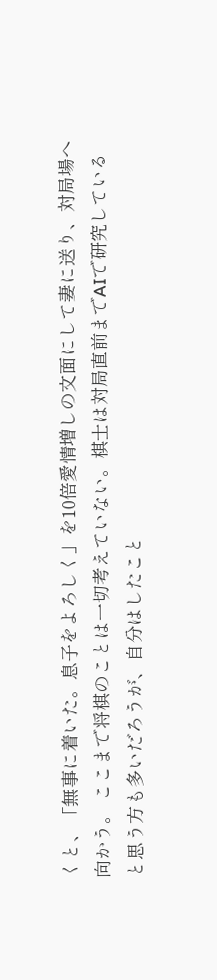くと、「無事に着いた。息子をよろしく」を10倍愛情増しの文面にして妻に送り、対局場へ向かう。 ここまで将棋のことは一切考えていない。棋士は対局直前までAIで研究していると思う方も多いだろうが、自分はしたこと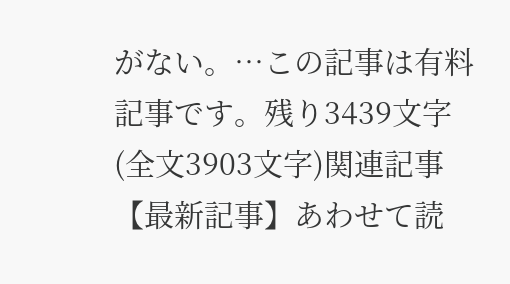がない。…この記事は有料記事です。残り3439文字(全文3903文字)関連記事【最新記事】あわせて読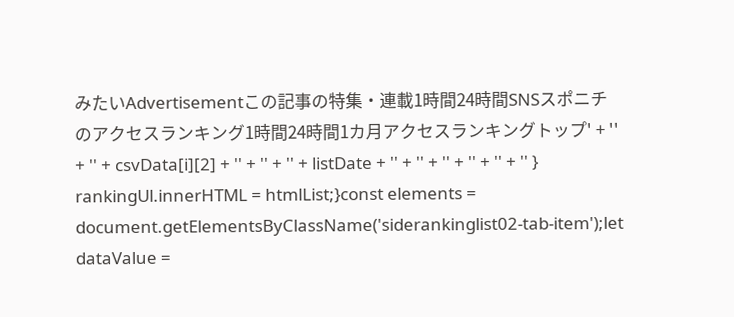みたいAdvertisementこの記事の特集・連載1時間24時間SNSスポニチのアクセスランキング1時間24時間1カ月アクセスランキングトップ' + '' + '' + csvData[i][2] + '' + '' + '' + listDate + '' + '' + '' + '' + '' + '' } rankingUl.innerHTML = htmlList;}const elements = document.getElementsByClassName('siderankinglist02-tab-item');let dataValue =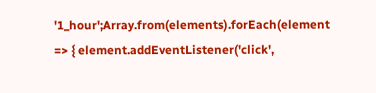'1_hour';Array.from(elements).forEach(element => { element.addEventListener('click',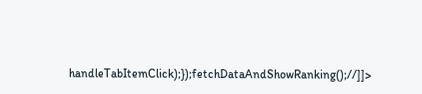handleTabItemClick);});fetchDataAndShowRanking();//]]>